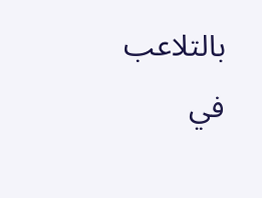بالتلاعب في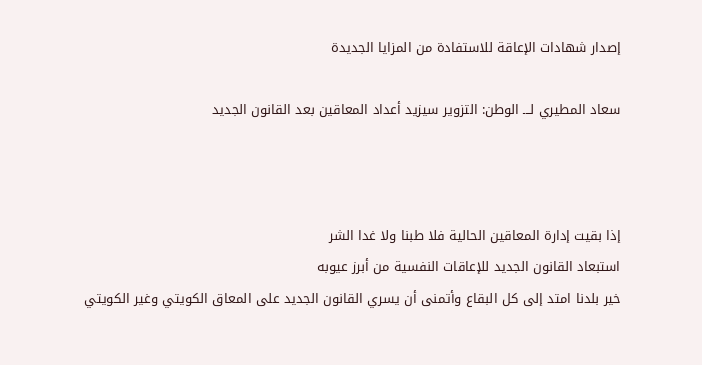إصدار شهادات الإعاقة للاستفادة من المزايا الجديدة

سعاد المطيري لـــ الوطن: التزوير سيزيد أعداد المعاقين بعد القانون الجديد



إذا بقيت إدارة المعاقين الحالية فلا طبنا ولا غدا الشر
استبعاد القانون الجديد للإعاقات النفسية من أبرز عيوبه
خير بلدنا امتد إلى كل البقاع وأتمنى أن يسري القانون الجديد على المعاق الكويتي وغير الكويتي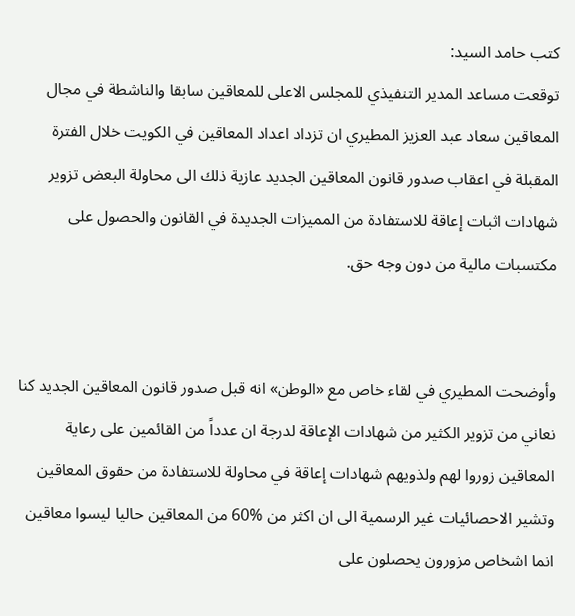كتب حامد السيد:
توقعت مساعد المدير التنفيذي للمجلس الاعلى للمعاقين سابقا والناشطة في مجال المعاقين سعاد عبد العزيز المطيري ان تزداد اعداد المعاقين في الكويت خلال الفترة المقبلة في اعقاب صدور قانون المعاقين الجديد عازية ذلك الى محاولة البعض تزوير شهادات اثبات إعاقة للاستفادة من المميزات الجديدة في القانون والحصول على مكتسبات مالية من دون وجه حق.


وأوضحت المطيري في لقاء خاص مع «الوطن» انه قبل صدور قانون المعاقين الجديد كنا نعاني من تزوير الكثير من شهادات الإعاقة لدرجة ان عدداً من القائمين على رعاية المعاقين زوروا لهم ولذويهم شهادات إعاقة في محاولة للاستفادة من حقوق المعاقين وتشير الاحصائيات غير الرسمية الى ان اكثر من %60 من المعاقين حاليا ليسوا معاقين انما اشخاص مزورون يحصلون على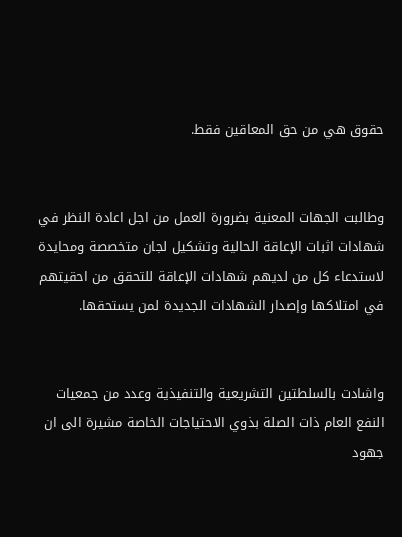حقوق هي من حق المعاقين فقط.


وطالبت الجهات المعنية بضرورة العمل من اجل اعادة النظر في شهادات اثبات الإعاقة الحالية وتشكيل لجان متخصصة ومحايدة لاستدعاء كل من لديهم شهادات الإعاقة للتحقق من احقيتهم في امتلاكها وإصدار الشهادات الجديدة لمن يستحقها.


واشادت بالسلطتين التشريعية والتنفيذية وعدد من جمعيات النفع العام ذات الصلة بذوي الاحتياجات الخاصة مشيرة الى ان جهود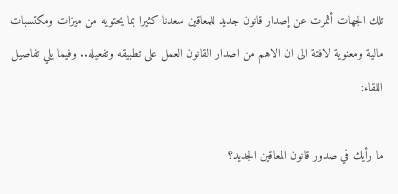تلك الجهات أثمرت عن إصدار قانون جديد للمعاقين سعدنا كثيرا بما يحتويه من ميزات ومكتسبات مالية ومعنوية لافتة الى ان الاهم من اصدار القانون العمل على تطبيقه وتفعيله.. وفيما يلي تفاصيل اللقاء:

ما رأيك في صدور قانون المعاقين الجديد؟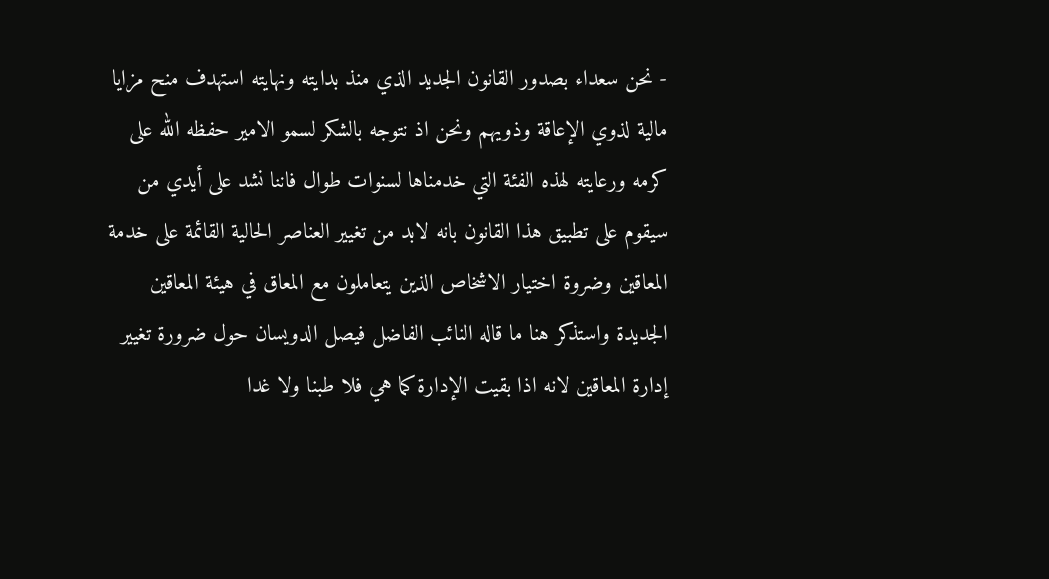- نحن سعداء بصدور القانون الجديد الذي منذ بدايته ونهايته استهدف منح مزايا مالية لذوي الإعاقة وذويهم ونحن اذ نتوجه بالشكر لسمو الامير حفظه الله على كرمه ورعايته لهذه الفئة التي خدمناها لسنوات طوال فاننا نشد على أيدي من سيقوم على تطبيق هذا القانون بانه لابد من تغيير العناصر الحالية القائمة على خدمة المعاقين وضروة اختيار الاشخاص الذين يتعاملون مع المعاق في هيئة المعاقين الجديدة واستذكر هنا ما قاله النائب الفاضل فيصل الدويسان حول ضرورة تغيير إدارة المعاقين لانه اذا بقيت الإدارة كما هي فلا طبنا ولا غدا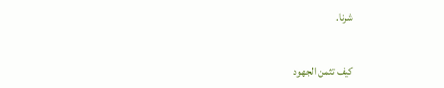شرنا.


كيف تثمن الجهود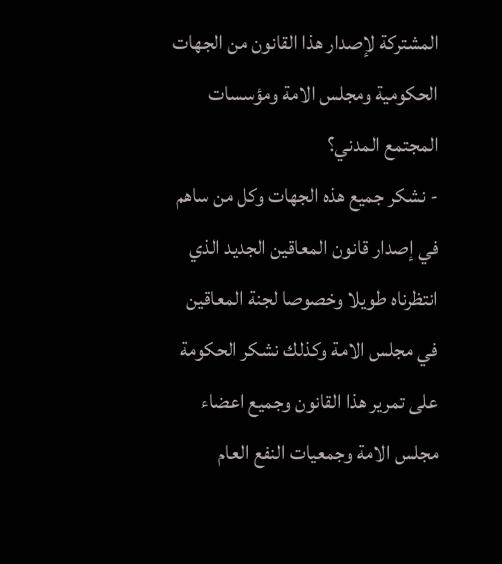المشتركة لإصدار هذا القانون من الجهات الحكومية ومجلس الامة ومؤسسات المجتمع المدني؟
- نشكر جميع هذه الجهات وكل من ساهم في إصدار قانون المعاقين الجديد الذي انتظرناه طويلا وخصوصا لجنة المعاقين في مجلس الامة وكذلك نشكر الحكومة على تمرير هذا القانون وجميع اعضاء مجلس الامة وجمعيات النفع العام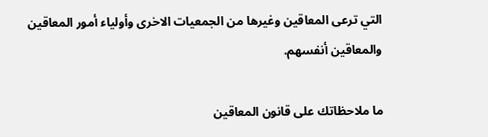التي ترعى المعاقين وغيرها من الجمعيات الاخرى وأولياء أمور المعاقين والمعاقين أنفسهم.

ما ملاحظاتك على قانون المعاقين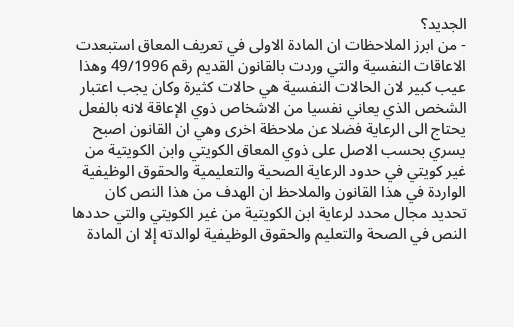الجديد؟
- من ابرز الملاحظات ان المادة الاولى في تعريف المعاق استبعدت الاعاقات النفسية والتي وردت بالقانون القديم رقم 49/1996 وهذا عيب كبير لان الحالات النفسية هي حالات كثيرة وكان يجب اعتبار الشخص الذي يعاني نفسيا من الاشخاص ذوي الإعاقة لانه بالفعل يحتاج الى الرعاية فضلا عن ملاحظة اخرى وهي ان القانون اصبح يسري بحسب الاصل على ذوي المعاق الكويتي وابن الكويتية من غير كويتي في حدود الرعاية الصحية والتعليمية والحقوق الوظيفية الواردة في هذا القانون والملاحظ ان الهدف من هذا النص كان تحديد مجال محدد لرعاية ابن الكويتية من غير الكويتي والتي حددها النص في الصحة والتعليم والحقوق الوظيفية لوالدته إلا ان المادة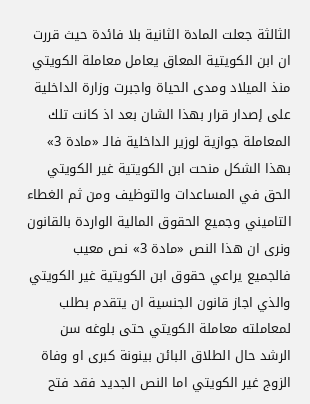الثالثة جعلت المادة الثانية بلا فائدة حيث قررت ان ابن الكويتية المعاق يعامل معاملة الكويتي منذ الميلاد ومدى الحياة واجبرت وزارة الداخلية على إصدار قرار بهذا الشان بعد اذ كانت تلك المعاملة جوازية لوزير الداخلية فالـ «مادة 3» بهذا الشكل منحت ابن الكويتية غير الكويتي الحق في المساعدات والتوظيف ومن ثم الغطاء التاميني وجميع الحقوق المالية الواردة بالقانون ونرى ان هذا النص «مادة 3» نص معيب فالجميع يراعي حقوق ابن الكويتية غير الكويتي والذي اجاز قانون الجنسية ان يتقدم بطلب لمعاملته معاملة الكويتي حتى بلوغه سن الرشد حال الطلاق البائن بينونة كبرى او وفاة الزوج غير الكويتي اما النص الجديد فقد فتح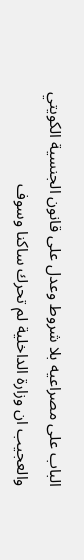الباب على مصراعيه بلا شروط وعدل على قانون الجنسية الكويتي والعجيب ان وزارة الداخلية لم تحرك ساكنا وسوف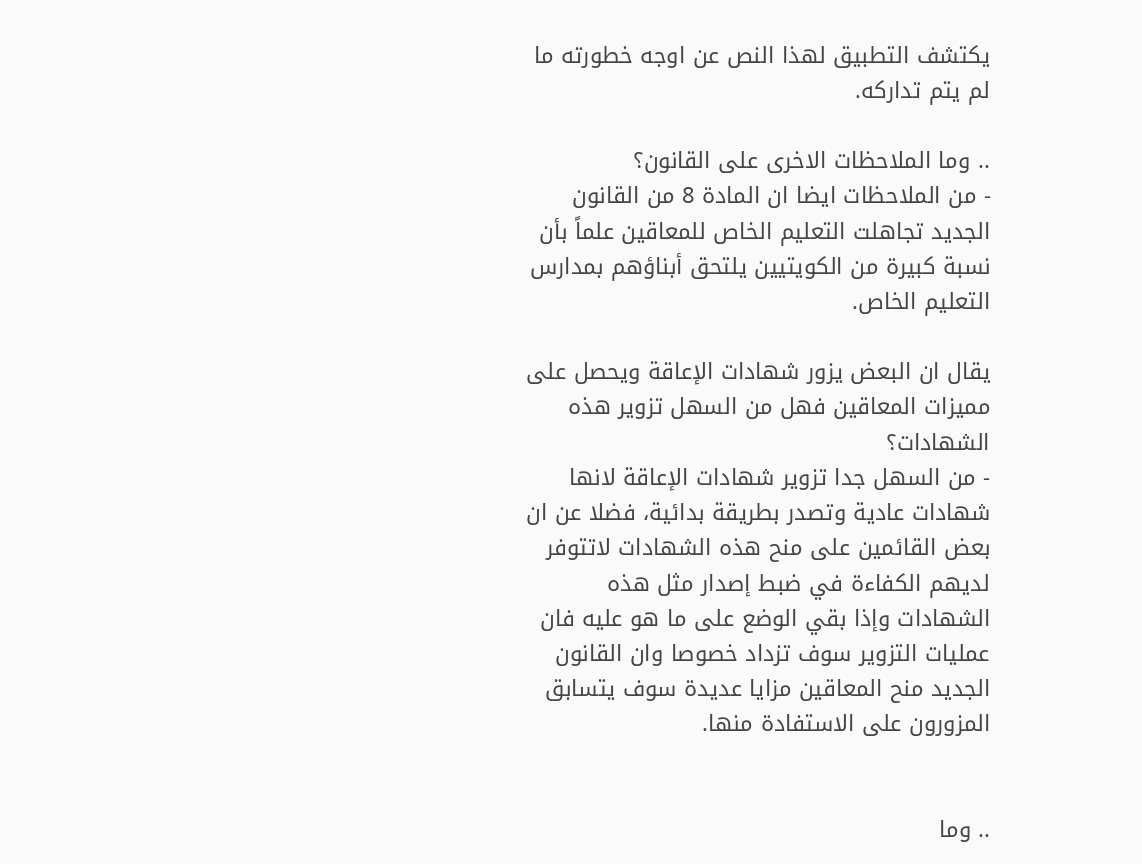يكتشف التطبيق لهذا النص عن اوجه خطورته ما لم يتم تداركه.

.. وما الملاحظات الاخرى على القانون؟
- من الملاحظات ايضا ان المادة 8 من القانون الجديد تجاهلت التعليم الخاص للمعاقين علماً بأن نسبة كبيرة من الكويتيين يلتحق أبناؤهم بمدارس التعليم الخاص.

يقال ان البعض يزور شهادات الإعاقة ويحصل على مميزات المعاقين فهل من السهل تزوير هذه الشهادات؟
- من السهل جدا تزوير شهادات الإعاقة لانها شهادات عادية وتصدر بطريقة بدائية، فضلا عن ان بعض القائمين على منح هذه الشهادات لاتتوفر لديهم الكفاءة في ضبط إصدار مثل هذه الشهادات وإذا بقي الوضع على ما هو عليه فان عمليات التزوير سوف تزداد خصوصا وان القانون الجديد منح المعاقين مزايا عديدة سوف يتسابق المزورون على الاستفادة منها.


.. وما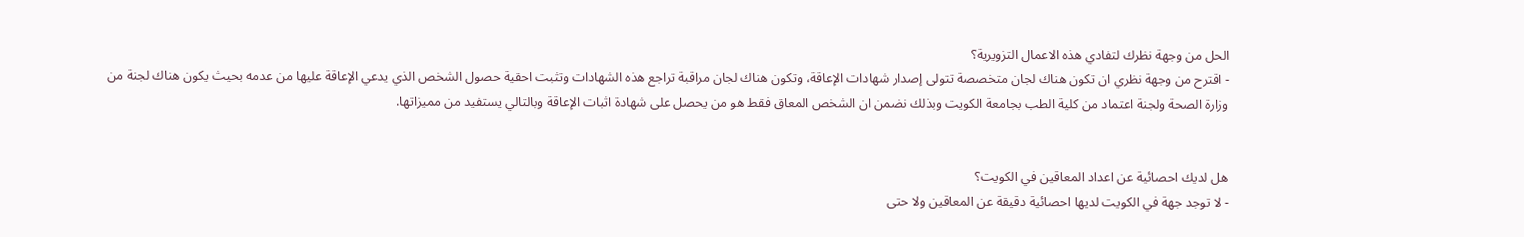الحل من وجهة نظرك لتفادي هذه الاعمال التزويرية؟
- اقترح من وجهة نظري ان تكون هناك لجان متخصصة تتولى إصدار شهادات الإعاقة، وتكون هناك لجان مراقبة تراجع هذه الشهادات وتثبت احقية حصول الشخص الذي يدعي الإعاقة عليها من عدمه بحيث يكون هناك لجنة من وزارة الصحة ولجنة اعتماد من كلية الطب بجامعة الكويت وبذلك نضمن ان الشخص المعاق فقط هو من يحصل على شهادة اثبات الإعاقة وبالتالي يستفيد من مميزاتها.


هل لديك احصائية عن اعداد المعاقين في الكويت؟
- لا توجد جهة في الكويت لديها احصائية دقيقة عن المعاقين ولا حتى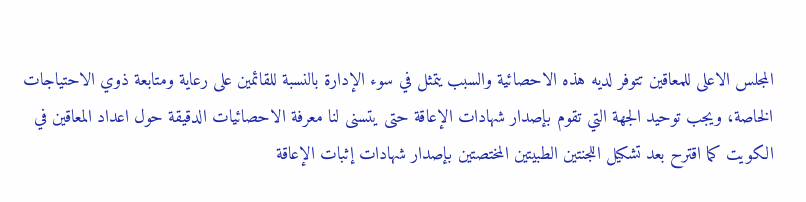المجلس الاعلى للمعاقين تتوفر لديه هذه الاحصائية والسبب يتمثل في سوء الإدارة بالنسبة للقائمين على رعاية ومتابعة ذوي الاحتياجات الخاصة، ويجب توحيد الجهة التي تقوم بإصدار شهادات الإعاقة حتى يتسنى لنا معرفة الاحصائيات الدقيقة حول اعداد المعاقين في الكويت كما اقترح بعد تشكيل اللجنتين الطبيتين المختصتين بإصدار شهادات إثبات الإعاقة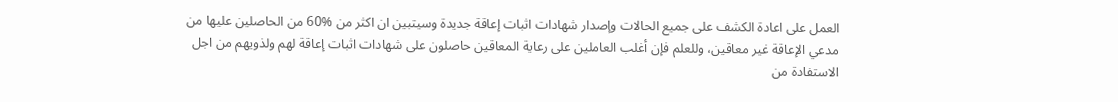العمل على اعادة الكشف على جميع الحالات وإصدار شهادات اثبات إعاقة جديدة وسيتبين ان اكثر من %60 من الحاصلين عليها من مدعي الإعاقة غير معاقين، وللعلم فإن أغلب العاملين على رعاية المعاقين حاصلون على شهادات اثبات إعاقة لهم ولذويهم من اجل الاستفادة من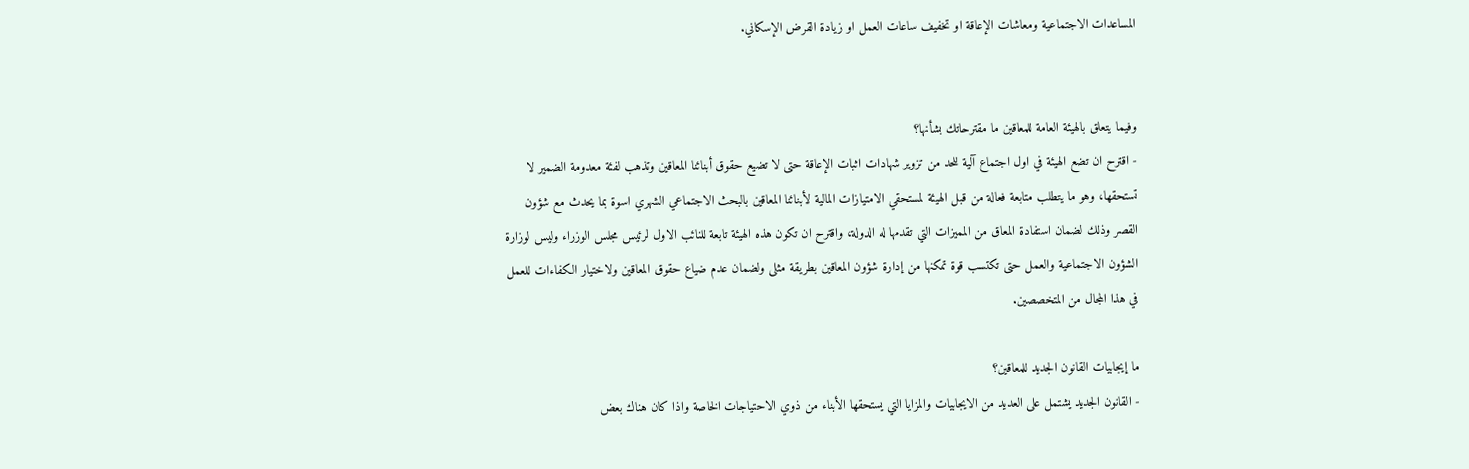المساعدات الاجتماعية ومعاشات الإعاقة او تخفيف ساعات العمل او زيادة القرض الإسكاني.


وفيما يتعلق بالهيئة العامة للمعاقين ما مقترحاتك بشأنها؟
- اقترح ان تضع الهيئة في اول اجتماع آلية للحد من تزوير شهادات اثبات الإعاقة حتى لا تضيع حقوق أبنائنا المعاقين وتذهب لفئة معدومة الضمير لا تستحقها، وهو ما يتطلب متابعة فعالة من قبل الهيئة لمستحقي الامتيازات المالية لأبنائنا المعاقين بالبحث الاجتماعي الشهري اسوة بما يحدث مع شؤون القصر وذلك لضمان استفادة المعاق من المميزات التي تقدمها له الدولة، واقترح ان تكون هذه الهيئة تابعة للنائب الاول لرئيس مجلس الوزراء وليس لوزارة الشؤون الاجتماعية والعمل حتى تكتسب قوة تمكنها من إدارة شؤون المعاقين بطريقة مثلى ولضمان عدم ضياع حقوق المعاقين ولاختيار الكفاءات للعمل في هذا المجال من المتخصصين.

ما إيجابيات القانون الجديد للمعاقين؟
- القانون الجديد يشتمل على العديد من الايجابيات والمزايا التي يستحقها الأبناء من ذوي الاحتياجات الخاصة واذا كان هناك بعض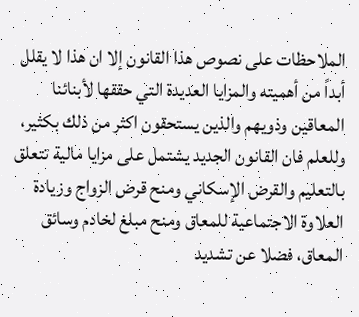الملاحظات على نصوص هذا القانون إلا ان هذا لا يقلل أبداً من أهميته والمزايا العديدة التي حققها لأبنائنا المعاقين وذويهم والذين يستحقون اكثر من ذلك بكثير، وللعلم فان القانون الجديد يشتمل على مزايا مالية تتعلق بالتعليم والقرض الإسكاني ومنح قرض الزواج وزيادة العلاوة الاجتماعية للمعاق ومنح مبلغ لخادم وسائق المعاق، فضلا عن تشديد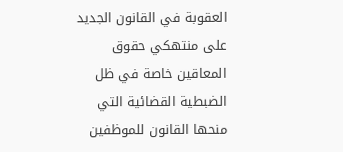العقوبة في القانون الجديد على منتهكي حقوق المعاقين خاصة في ظل الضبطية القضائية التي منحها القانون للموظفين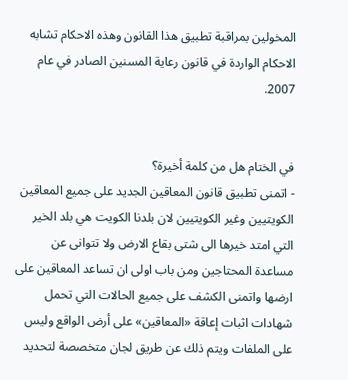المخولين بمراقبة تطبيق هذا القانون وهذه الاحكام تشابه الاحكام الواردة في قانون رعاية المسنين الصادر في عام 2007.


في الختام هل من كلمة أخيرة؟
- اتمنى تطبيق قانون المعاقين الجديد على جميع المعاقين الكويتيين وغير الكويتيين لان بلدنا الكويت هي بلد الخير التي امتد خيرها الى شتى بقاع الارض ولا تتوانى عن مساعدة المحتاجين ومن باب اولى ان تساعد المعاقين على ارضها واتمنى الكشف على جميع الحالات التي تحمل شهادات اثبات إعاقة «المعاقين» على أرض الواقع وليس على الملفات ويتم ذلك عن طريق لجان متخصصة لتحديد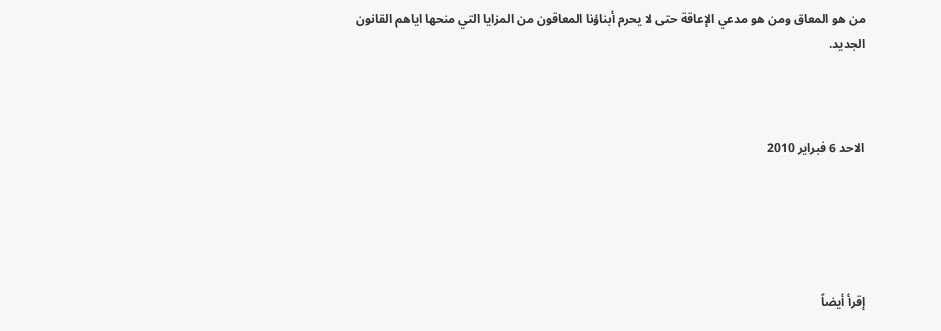من هو المعاق ومن هو مدعي الإعاقة حتى لا يحرم أبناؤنا المعاقون من المزايا التي منحها اياهم القانون الجديد.



الاحد 6 فبراير 2010





إقرأ أيضاً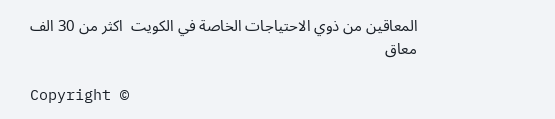المعاقين من ذوي الاحتياجات الخاصة في الكويت  اكثر من 30 الف معاق

Copyright ©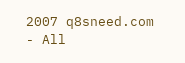2007 q8sneed.com - All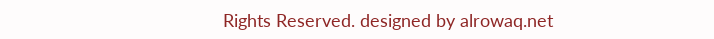Rights Reserved. designed by alrowaq.net